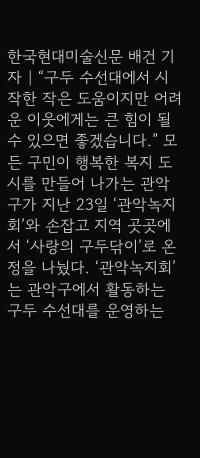한국현대미술신문 배건 기자 | “구두 수선대에서 시작한 작은 도움이지만 어려운 이웃에게는 큰 힘이 될 수 있으면 좋겠습니다.” 모든 구민이 행복한 복지 도시를 만들어 나가는 관악구가 지난 23일 ‘관악녹지회’와 손잡고 지역 곳곳에서 ‘사랑의 구두닦이’로 온정을 나눴다. ‘관악녹지회’는 관악구에서 활동하는 구두 수선대를 운영하는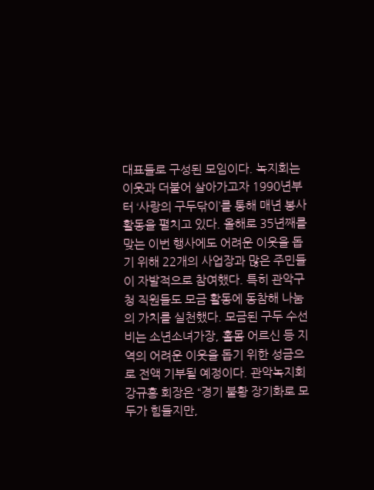대표들로 구성된 모임이다. 녹지회는 이웃과 더불어 살아가고자 1990년부터 ‘사랑의 구두닦이’를 통해 매년 봉사활동을 펼치고 있다. 올해로 35년째를 맞는 이번 행사에도 어려운 이웃을 돕기 위해 22개의 사업장과 많은 주민들이 자발적으로 참여했다. 특히 관악구청 직원들도 모금 활동에 동참해 나눔의 가치를 실천했다. 모금된 구두 수선비는 소년소녀가장, 홀몸 어르신 등 지역의 어려운 이웃을 돕기 위한 성금으로 전액 기부될 예정이다. 관악녹지회 강규홍 회장은 “경기 불황 장기화로 모두가 힘들지만,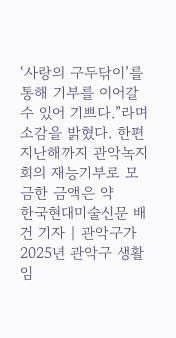‘사랑의 구두닦이’를 통해 기부를 이어갈 수 있어 기쁘다.”라며 소감을 밝혔다. 한편 지난해까지 관악녹지회의 재능기부로 모금한 금액은 약
한국현대미술신문 배건 기자 | 관악구가 2025년 관악구 생활임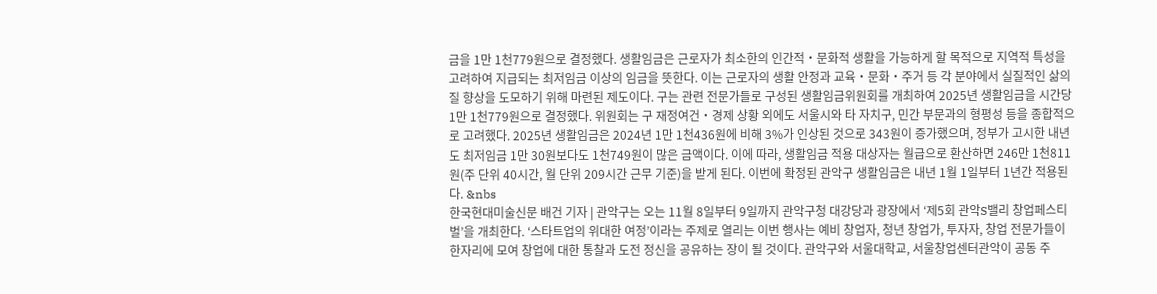금을 1만 1천779원으로 결정했다. 생활임금은 근로자가 최소한의 인간적・문화적 생활을 가능하게 할 목적으로 지역적 특성을 고려하여 지급되는 최저임금 이상의 임금을 뜻한다. 이는 근로자의 생활 안정과 교육・문화・주거 등 각 분야에서 실질적인 삶의 질 향상을 도모하기 위해 마련된 제도이다. 구는 관련 전문가들로 구성된 생활임금위원회를 개최하여 2025년 생활임금을 시간당 1만 1천779원으로 결정했다. 위원회는 구 재정여건・경제 상황 외에도 서울시와 타 자치구, 민간 부문과의 형평성 등을 종합적으로 고려했다. 2025년 생활임금은 2024년 1만 1천436원에 비해 3%가 인상된 것으로 343원이 증가했으며, 정부가 고시한 내년도 최저임금 1만 30원보다도 1천749원이 많은 금액이다. 이에 따라, 생활임금 적용 대상자는 월급으로 환산하면 246만 1천811원(주 단위 40시간, 월 단위 209시간 근무 기준)을 받게 된다. 이번에 확정된 관악구 생활임금은 내년 1월 1일부터 1년간 적용된다. &nbs
한국현대미술신문 배건 기자 | 관악구는 오는 11월 8일부터 9일까지 관악구청 대강당과 광장에서 ‘제5회 관악S밸리 창업페스티벌’을 개최한다. ‘스타트업의 위대한 여정’이라는 주제로 열리는 이번 행사는 예비 창업자, 청년 창업가, 투자자, 창업 전문가들이 한자리에 모여 창업에 대한 통찰과 도전 정신을 공유하는 장이 될 것이다. 관악구와 서울대학교, 서울창업센터관악이 공동 주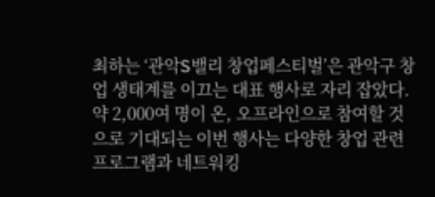최하는 ‘관악S밸리 창업페스티벌’은 관악구 창업 생태계를 이끄는 대표 행사로 자리 잡았다. 약 2,000여 명이 온, 오프라인으로 참여할 것으로 기대되는 이번 행사는 다양한 창업 관련 프로그램과 네트워킹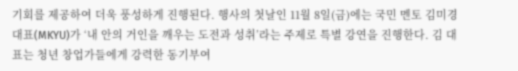기회를 제공하여 더욱 풍성하게 진행된다. 행사의 첫날인 11월 8일(금)에는 국민 멘토 김미경 대표(MKYU)가 ‘내 안의 거인을 깨우는 도전과 성취’라는 주제로 특별 강연을 진행한다. 김 대표는 청년 창업가들에게 강력한 동기부여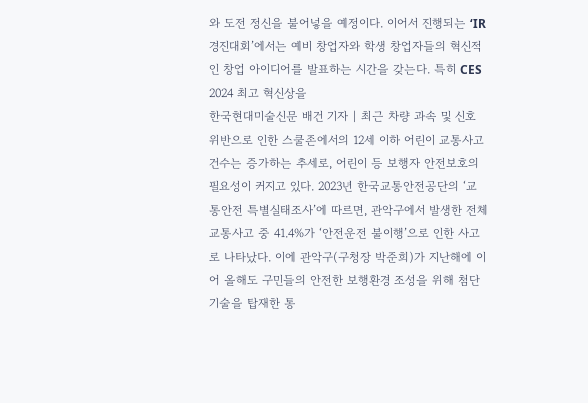와 도전 정신을 불어넣을 예정이다. 이어서 진행되는 ‘IR 경진대회’에서는 예비 창업자와 학생 창업자들의 혁신적인 창업 아이디어를 발표하는 시간을 갖는다. 특히 CES 2024 최고 혁신상을
한국현대미술신문 배건 기자 | 최근 차량 과속 및 신호 위반으로 인한 스쿨존에서의 12세 이하 어린이 교통사고 건수는 증가하는 추세로, 어린이 등 보행자 안전보호의 필요성이 커지고 있다. 2023년 한국교통안전공단의 ‘교통안전 특별실태조사’에 따르면, 관악구에서 발생한 전체 교통사고 중 41.4%가 ‘안전운전 불이행’으로 인한 사고로 나타났다. 이에 관악구(구청장 박준희)가 지난해에 이어 올해도 구민들의 안전한 보행환경 조성을 위해 첨단 기술을 탑재한 통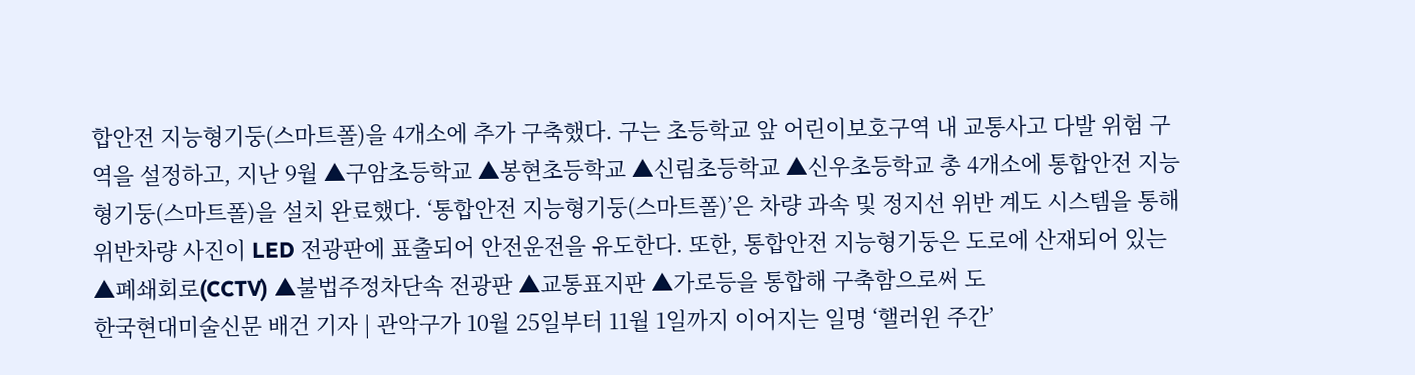합안전 지능형기둥(스마트폴)을 4개소에 추가 구축했다. 구는 초등학교 앞 어린이보호구역 내 교통사고 다발 위험 구역을 설정하고, 지난 9월 ▲구암초등학교 ▲봉현초등학교 ▲신림초등학교 ▲신우초등학교 총 4개소에 통합안전 지능형기둥(스마트폴)을 설치 완료했다. ‘통합안전 지능형기둥(스마트폴)’은 차량 과속 및 정지선 위반 계도 시스템을 통해 위반차량 사진이 LED 전광판에 표출되어 안전운전을 유도한다. 또한, 통합안전 지능형기둥은 도로에 산재되어 있는 ▲폐쇄회로(CCTV) ▲불법주정차단속 전광판 ▲교통표지판 ▲가로등을 통합해 구축함으로써 도
한국현대미술신문 배건 기자 | 관악구가 10월 25일부터 11월 1일까지 이어지는 일명 ‘핼러윈 주간’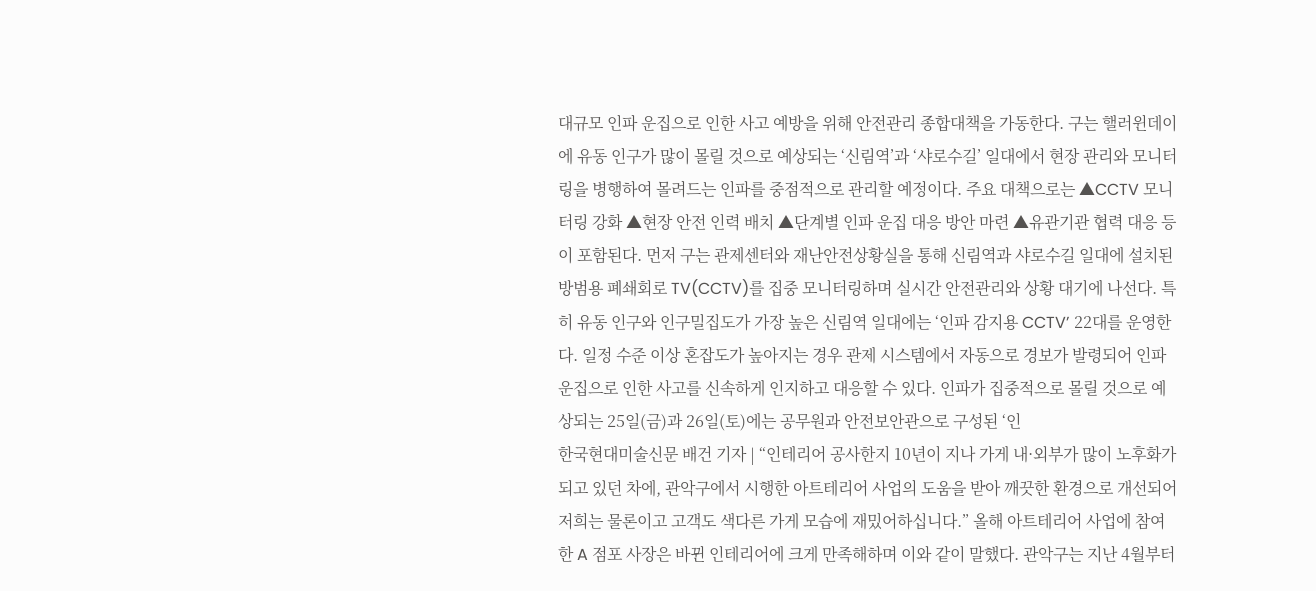대규모 인파 운집으로 인한 사고 예방을 위해 안전관리 종합대책을 가동한다. 구는 핼러윈데이에 유동 인구가 많이 몰릴 것으로 예상되는 ‘신림역’과 ‘샤로수길’ 일대에서 현장 관리와 모니터링을 병행하여 몰려드는 인파를 중점적으로 관리할 예정이다. 주요 대책으로는 ▲CCTV 모니터링 강화 ▲현장 안전 인력 배치 ▲단계별 인파 운집 대응 방안 마련 ▲유관기관 협력 대응 등이 포함된다. 먼저 구는 관제센터와 재난안전상황실을 통해 신림역과 샤로수길 일대에 설치된 방범용 폐쇄회로 TV(CCTV)를 집중 모니터링하며 실시간 안전관리와 상황 대기에 나선다. 특히 유동 인구와 인구밀집도가 가장 높은 신림역 일대에는 ‘인파 감지용 CCTV’ 22대를 운영한다. 일정 수준 이상 혼잡도가 높아지는 경우 관제 시스템에서 자동으로 경보가 발령되어 인파 운집으로 인한 사고를 신속하게 인지하고 대응할 수 있다. 인파가 집중적으로 몰릴 것으로 예상되는 25일(금)과 26일(토)에는 공무원과 안전보안관으로 구성된 ‘인
한국현대미술신문 배건 기자 | “인테리어 공사한지 10년이 지나 가게 내·외부가 많이 노후화가 되고 있던 차에, 관악구에서 시행한 아트테리어 사업의 도움을 받아 깨끗한 환경으로 개선되어 저희는 물론이고 고객도 색다른 가게 모습에 재밌어하십니다.” 올해 아트테리어 사업에 참여한 A 점포 사장은 바뀐 인테리어에 크게 만족해하며 이와 같이 말했다. 관악구는 지난 4월부터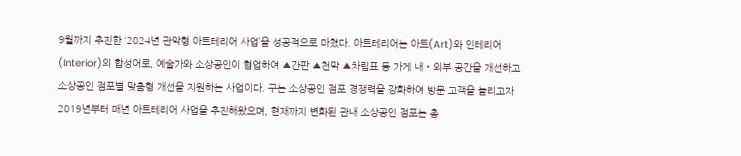9월까지 추진한 ‘2024년 관악형 아트테리어 사업’을 성공적으로 마쳤다. 아트테리어는 아트(Art)와 인테리어(Interior)의 합성어로, 예술가와 소상공인이 협업하여 ▲간판 ▲천막 ▲차림표 등 가게 내‧외부 공간을 개선하고 소상공인 점포별 맞춤형 개선을 지원하는 사업이다. 구는 소상공인 점포 경쟁력을 강화하여 방문 고객을 늘리고자 2019년부터 매년 아트테리어 사업을 추진해왔으며, 현재까지 변화된 관내 소상공인 점포는 총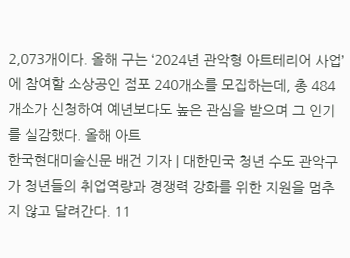2,073개이다. 올해 구는 ‘2024년 관악형 아트테리어 사업’에 참여할 소상공인 점포 240개소를 모집하는데, 총 484개소가 신청하여 예년보다도 높은 관심을 받으며 그 인기를 실감했다. 올해 아트
한국현대미술신문 배건 기자 | 대한민국 청년 수도 관악구가 청년들의 취업역량과 경쟁력 강화를 위한 지원을 멈추지 않고 달려간다. 11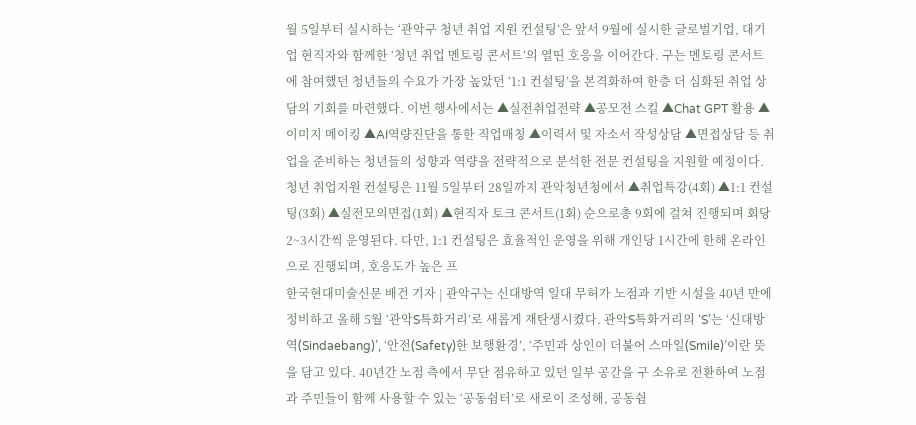월 5일부터 실시하는 ‘관악구 청년 취업 지원 컨설팅’은 앞서 9월에 실시한 글로벌기업, 대기업 현직자와 함께한 ‘청년 취업 멘토링 콘서트’의 열띤 호응을 이어간다. 구는 멘토링 콘서트에 참여했던 청년들의 수요가 가장 높았던 ‘1:1 컨설팅’을 본격화하여 한층 더 심화된 취업 상담의 기회를 마련했다. 이번 행사에서는 ▲실전취업전략 ▲공모전 스킬 ▲Chat GPT 활용 ▲이미지 메이킹 ▲AI역량진단을 통한 직업매칭 ▲이력서 및 자소서 작성상담 ▲면접상담 등 취업을 준비하는 청년들의 성향과 역량을 전략적으로 분석한 전문 컨설팅을 지원할 예정이다. 청년 취업지원 컨설팅은 11월 5일부터 28일까지 관악청년청에서 ▲취업특강(4회) ▲1:1 컨설팅(3회) ▲실전모의면접(1회) ▲현직자 토크 콘서트(1회) 순으로총 9회에 걸쳐 진행되며 회당 2~3시간씩 운영된다. 다만, 1:1 컨설팅은 효율적인 운영을 위해 개인당 1시간에 한해 온라인으로 진행되며, 호응도가 높은 프
한국현대미술신문 배건 기자 | 관악구는 신대방역 일대 무허가 노점과 기반 시설을 40년 만에 정비하고 올해 5월 ‘관악S특화거리’로 새롭게 재탄생시켰다. 관악S특화거리의 ‘S’는 ‘신대방역(Sindaebang)’, ‘안전(Safety)한 보행환경’, ‘주민과 상인이 더불어 스마일(Smile)’이란 뜻을 담고 있다. 40년간 노점 측에서 무단 점유하고 있던 일부 공간을 구 소유로 전환하여 노점과 주민들이 함께 사용할 수 있는 ‘공동쉼터’로 새로이 조성해, 공동쉼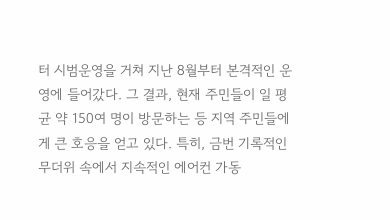터 시범운영을 거쳐 지난 8월부터 본격적인 운영에 들어갔다. 그 결과, 현재 주민들이 일 평균 약 150여 명이 방문하는 등 지역 주민들에게 큰 호응을 얻고 있다. 특히, 금번 기록적인 무더위 속에서 지속적인 에어컨 가동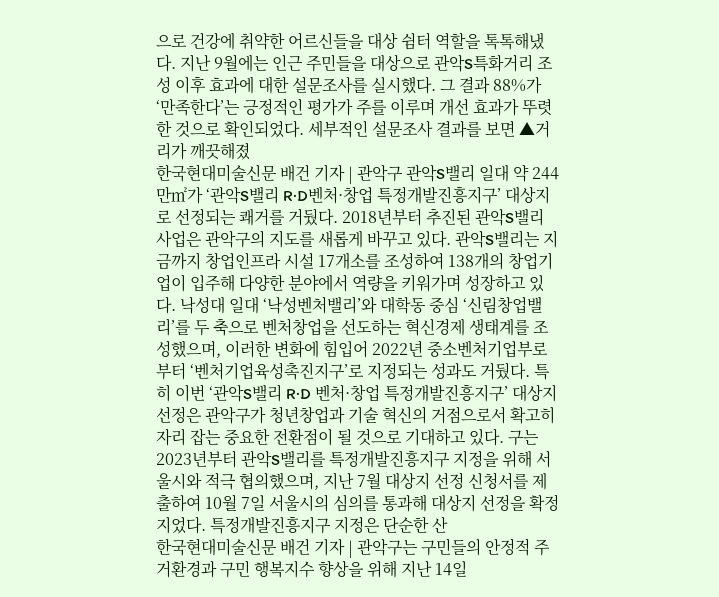으로 건강에 취약한 어르신들을 대상 쉼터 역할을 톡톡해냈다. 지난 9월에는 인근 주민들을 대상으로 관악S특화거리 조성 이후 효과에 대한 설문조사를 실시했다. 그 결과 88%가 ‘만족한다’는 긍정적인 평가가 주를 이루며 개선 효과가 뚜렷한 것으로 확인되었다. 세부적인 설문조사 결과를 보면 ▲거리가 깨끗해졌
한국현대미술신문 배건 기자 | 관악구 관악S밸리 일대 약 244만㎡가 ‘관악S밸리 R·D벤처·창업 특정개발진흥지구’ 대상지로 선정되는 쾌거를 거뒀다. 2018년부터 추진된 관악S밸리 사업은 관악구의 지도를 새롭게 바꾸고 있다. 관악S밸리는 지금까지 창업인프라 시설 17개소를 조성하여 138개의 창업기업이 입주해 다양한 분야에서 역량을 키워가며 성장하고 있다. 낙성대 일대 ‘낙성벤처밸리’와 대학동 중심 ‘신림창업밸리’를 두 축으로 벤처창업을 선도하는 혁신경제 생태계를 조성했으며, 이러한 변화에 힘입어 2022년 중소벤처기업부로부터 ‘벤처기업육성촉진지구’로 지정되는 성과도 거뒀다. 특히 이번 ‘관악S밸리 R·D 벤처·창업 특정개발진흥지구’ 대상지 선정은 관악구가 청년창업과 기술 혁신의 거점으로서 확고히 자리 잡는 중요한 전환점이 될 것으로 기대하고 있다. 구는 2023년부터 관악S밸리를 특정개발진흥지구 지정을 위해 서울시와 적극 협의했으며, 지난 7월 대상지 선정 신청서를 제출하여 10월 7일 서울시의 심의를 통과해 대상지 선정을 확정 지었다. 특정개발진흥지구 지정은 단순한 산
한국현대미술신문 배건 기자 | 관악구는 구민들의 안정적 주거환경과 구민 행복지수 향상을 위해 지난 14일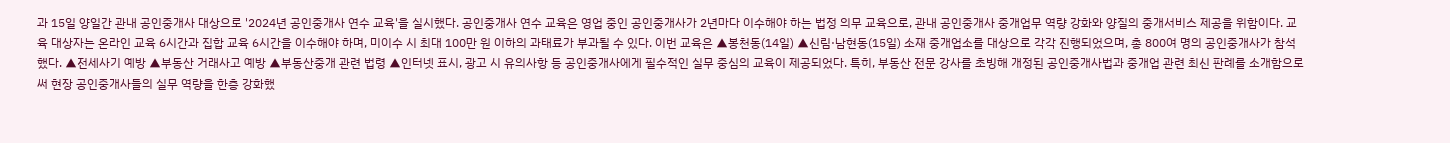과 15일 양일간 관내 공인중개사 대상으로 '2024년 공인중개사 연수 교육'을 실시했다. 공인중개사 연수 교육은 영업 중인 공인중개사가 2년마다 이수해야 하는 법정 의무 교육으로, 관내 공인중개사 중개업무 역량 강화와 양질의 중개서비스 제공을 위함이다. 교육 대상자는 온라인 교육 6시간과 집합 교육 6시간을 이수해야 하며, 미이수 시 최대 100만 원 이하의 과태료가 부과될 수 있다. 이번 교육은 ▲봉천동(14일) ▲신림·남현동(15일) 소재 중개업소를 대상으로 각각 진행되었으며, 총 800여 명의 공인중개사가 참석했다. ▲전세사기 예방 ▲부동산 거래사고 예방 ▲부동산중개 관련 법령 ▲인터넷 표시, 광고 시 유의사항 등 공인중개사에게 필수적인 실무 중심의 교육이 제공되었다. 특히, 부동산 전문 강사를 초빙해 개정된 공인중개사법과 중개업 관련 최신 판례를 소개함으로써 현장 공인중개사들의 실무 역량을 한층 강화했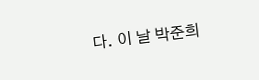다. 이 날 박준희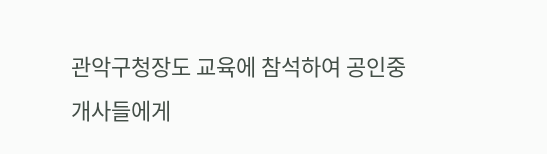관악구청장도 교육에 참석하여 공인중개사들에게